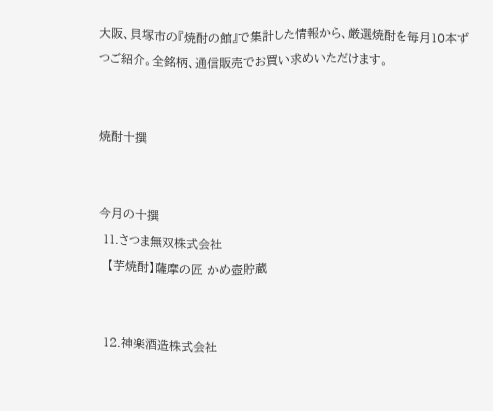大阪、貝塚市の『焼酎の館』で集計した情報から、厳選焼酎を毎月10本ずつご紹介。全銘柄、通信販売でお買い求めいただけます。


焼酎十撰


今月の十撰
 11.さつま無双株式会社
  【芋焼酎】薩摩の匠 かめ壺貯蔵


 12.神楽酒造株式会社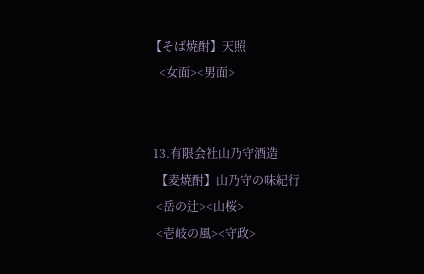【そば焼酎】天照
   <女面><男面>


 13.有限会社山乃守酒造
  【麦焼酎】山乃守の味紀行
  <岳の辻><山桜>
  <壱岐の風><守政>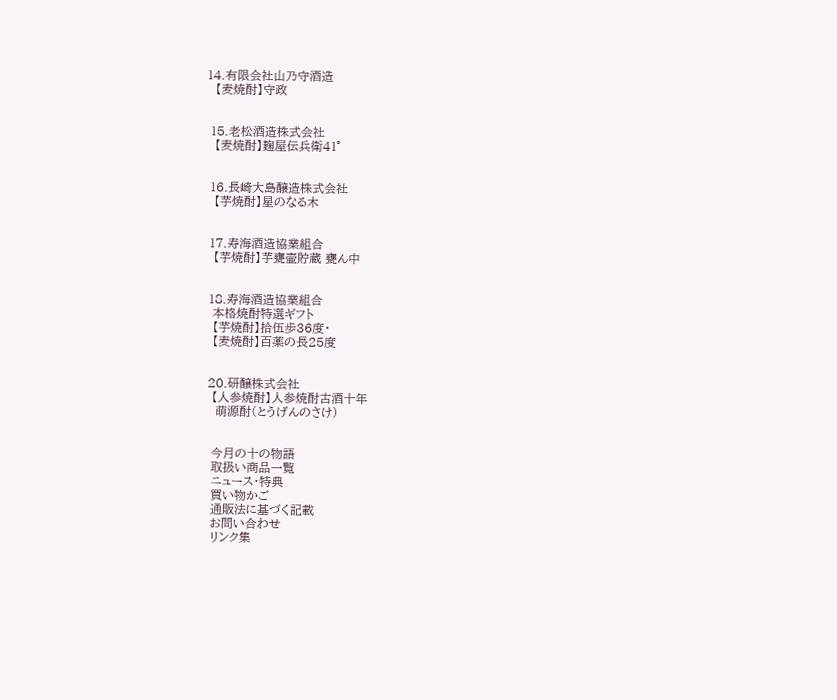14.有限会社山乃守酒造
  【麦焼酎】守政


 15.老松酒造株式会社
  【麦焼酎】麹屋伝兵衛41°


 16.長崎大島醸造株式会社
  【芋焼酎】星のなる木


 17.寿海酒造協業組合
  【芋焼酎】芋甕壷貯蔵 甕ん中


 18.寿海酒造協業組合
  本格焼酎特選ギフト
  【芋焼酎】拾伍歩36度・
  【麦焼酎】百薬の長25度


 20.研醸株式会社
  【人参焼酎】人参焼酎古酒十年
   萌源酎(とうげんのさけ)


  今月の十の物語
  取扱い商品一覧
  ニュース・特典
  買い物かご
  通販法に基づく記載
  お問い合わせ
  リンク集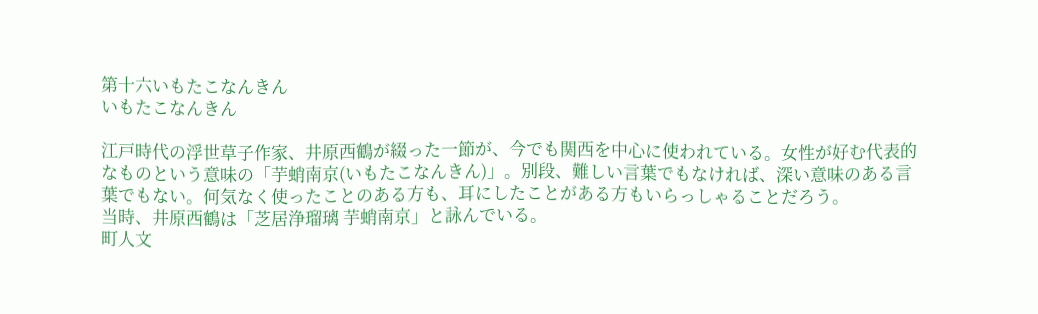第十六いもたこなんきん
いもたこなんきん

江戸時代の浮世草子作家、井原西鶴が綴った一節が、今でも関西を中心に使われている。女性が好む代表的なものという意味の「芋蛸南京(いもたこなんきん)」。別段、難しい言葉でもなければ、深い意味のある言葉でもない。何気なく使ったことのある方も、耳にしたことがある方もいらっしゃることだろう。
当時、井原西鶴は「芝居浄瑠璃 芋蛸南京」と詠んでいる。
町人文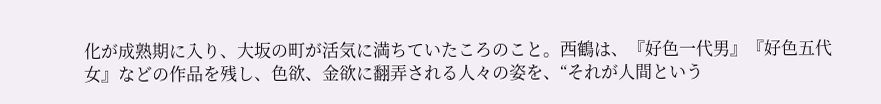化が成熟期に入り、大坂の町が活気に満ちていたころのこと。西鶴は、『好色一代男』『好色五代女』などの作品を残し、色欲、金欲に翻弄される人々の姿を、“それが人間という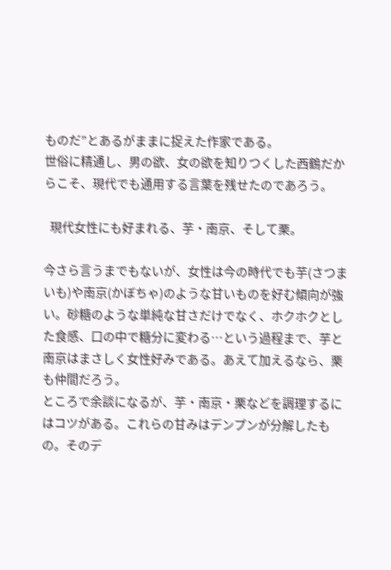ものだ”とあるがままに捉えた作家である。
世俗に精通し、男の欲、女の欲を知りつくした西鶴だからこそ、現代でも通用する言葉を残せたのであろう。

  現代女性にも好まれる、芋・南京、そして栗。

今さら言うまでもないが、女性は今の時代でも芋(さつまいも)や南京(かぼちゃ)のような甘いものを好む傾向が強い。砂糖のような単純な甘さだけでなく、ホクホクとした食感、口の中で糖分に変わる…という過程まで、芋と南京はまさしく女性好みである。あえて加えるなら、栗も仲間だろう。
ところで余談になるが、芋・南京・栗などを調理するにはコツがある。これらの甘みはデンプンが分解したもの。そのデ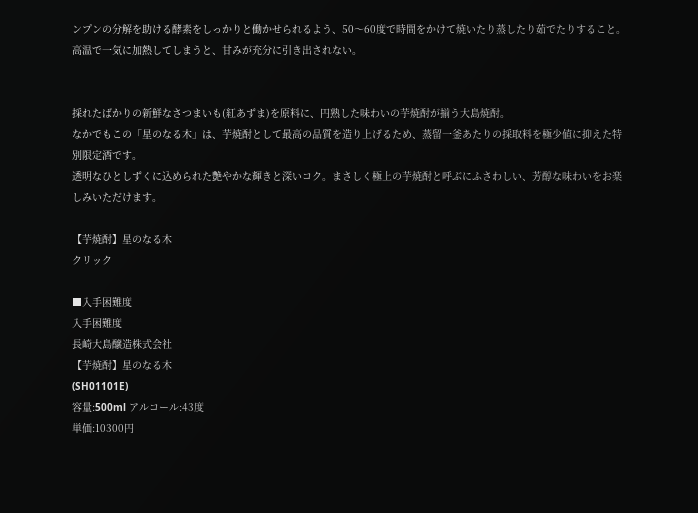ンプンの分解を助ける酵素をしっかりと働かせられるよう、50〜60度で時間をかけて焼いたり蒸したり茹でたりすること。高温で一気に加熱してしまうと、甘みが充分に引き出されない。


採れたばかりの新鮮なさつまいも(紅あずま)を原料に、円熟した味わいの芋焼酎が揃う大島焼酎。
なかでもこの「星のなる木」は、芋焼酎として最高の品質を造り上げるため、蒸留一釜あたりの採取料を極少値に抑えた特別限定酒です。
透明なひとしずくに込められた艶やかな輝きと深いコク。まさしく極上の芋焼酎と呼ぶにふさわしい、芳醇な味わいをお楽しみいただけます。

【芋焼酎】星のなる木
クリック

■入手困難度
入手困難度
長崎大島醸造株式会社
【芋焼酎】星のなる木
(SH01101E)
容量:500ml アルコール:43度
単価:10300円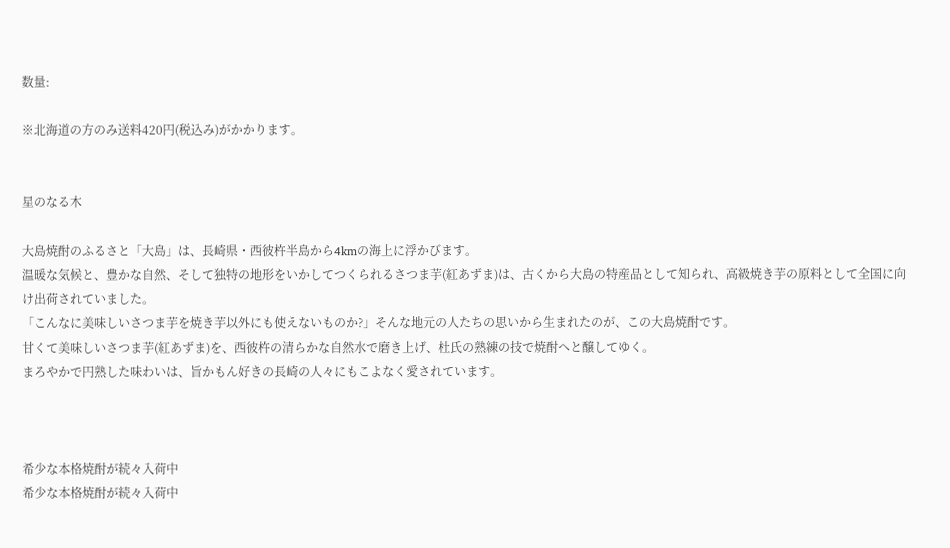数量:

※北海道の方のみ送料420円(税込み)がかかります。


星のなる木

大島焼酎のふるさと「大島」は、長崎県・西彼杵半島から4kmの海上に浮かびます。
温暖な気候と、豊かな自然、そして独特の地形をいかしてつくられるさつま芋(紅あずま)は、古くから大島の特産品として知られ、高級焼き芋の原料として全国に向け出荷されていました。
「こんなに美味しいさつま芋を焼き芋以外にも使えないものか?」そんな地元の人たちの思いから生まれたのが、この大島焼酎です。
甘くて美味しいさつま芋(紅あずま)を、西彼杵の清らかな自然水で磨き上げ、杜氏の熟練の技で焼酎へと醸してゆく。
まろやかで円熟した味わいは、旨かもん好きの長崎の人々にもこよなく愛されています。



希少な本格焼酎が続々入荷中
希少な本格焼酎が続々入荷中